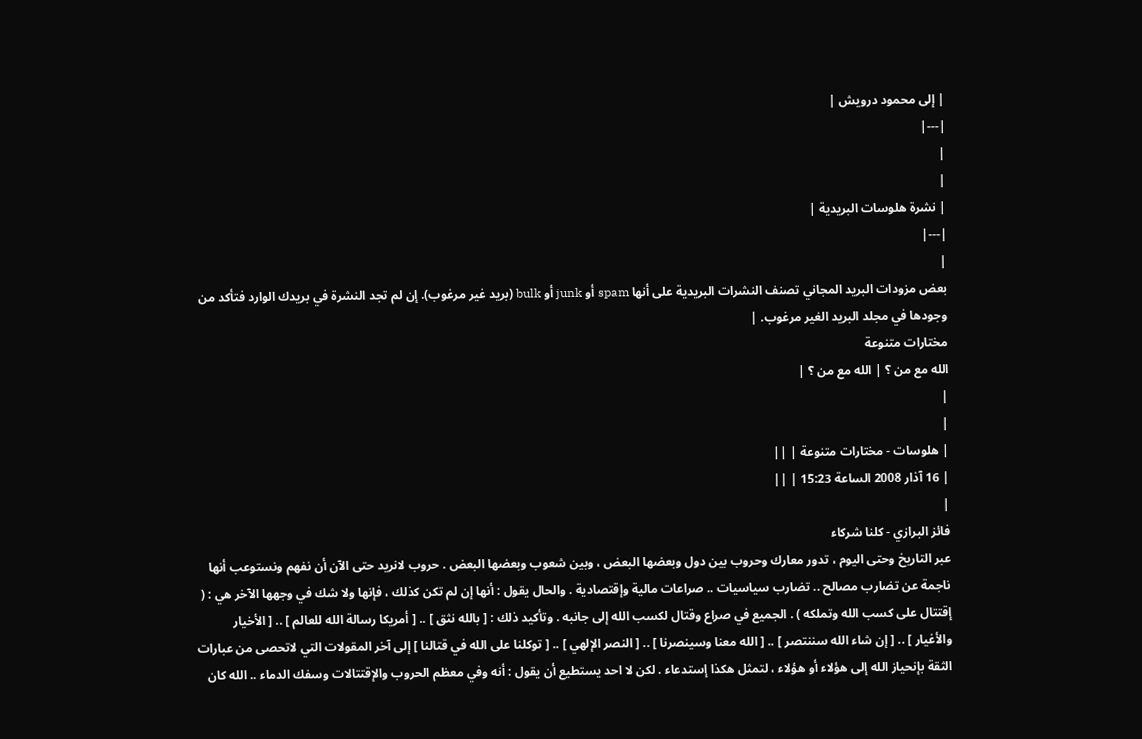| إلى محمود درويش |
|---|
|
|
| نشرة هلوسات البريدية |
|---|
|
بعض مزودات البريد المجاني تصنف النشرات البريدية على أنها spam أو junk أو bulk (بريد غير مرغوب). إن لم تجد النشرة في بريدك الوارد فتأكد من وجودها في مجلد البريد الغير مرغوب. |
مختارات متنوعة
الله مع من ؟ | الله مع من ؟ |
|
|
| هلوسات - مختارات متنوعة | ||
| 16 آذار 2008 الساعة 15:23 | ||
|
فائز البرازي - كلنا شركاء
عبر التاريخ وحتى اليوم ، تدور معارك وحروب بين دول وبعضها البعض ، وبين شعوب وبعضها البعض . حروب لانريد حتى الآن أن نفهم ونستوعب أنها ناجمة عن تضارب مصالح .. تضارب سياسيات .. صراعات مالية وإقتصادية . والحال يقول : أنها إن لم تكن كذلك ، فإنها ولا شك في وجهها الآخر هي : ( إقتتال على كسب الله وتملكه ) . الجميع في صراع وقتال لكسب الله إلى جانبه . وتأكيد ذلك : [ بالله نثق ] .. [ أمريكا رسالة الله للعالم ] .. [ الأخيار والأغيار ] .. [ إن شاء الله سننتصر ] .. [ الله معنا وسينصرنا ] .. [ النصر الإلهي ] .. [ توكلنا على الله في قتالنا ] إلى آخر المقولات التي لاتحصى من عبارات الثقة بإنحياز الله إلى هؤلاء أو هؤلاء ، لتمثل هكذا إستدعاء . لكن لا احد يستطيع أن يقول : أنه وفي معظم الحروب والإقتتالات وسفك الدماء .. الله كان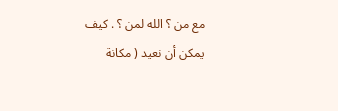مع من ؟ الله لمن ؟ . كيف يمكن أن نعيد ( مكانة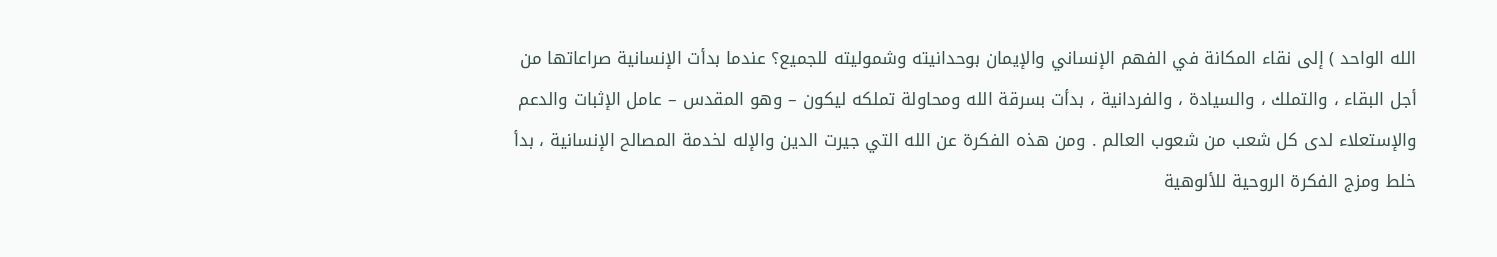الله الواحد ) إلى نقاء المكانة في الفهم الإنساني والإيمان بوحدانيته وشموليته للجميع؟ عندما بدأت الإنسانية صراعاتها من أجل البقاء ، والتملك ، والسيادة ، والفردانية ، بدأت بسرقة الله ومحاولة تملكه ليكون – وهو المقدس – عامل الإثبات والدعم والإستعلاء لدى كل شعب من شعوب العالم . ومن هذه الفكرة عن الله التي جيرت الدين والإله لخدمة المصالح الإنسانية ، بدأ خلط ومزج الفكرة الروحية للألوهية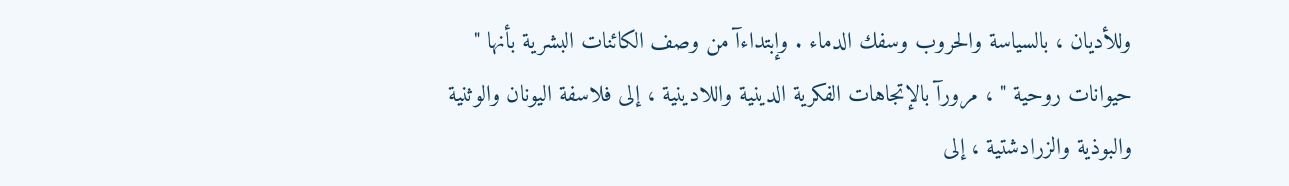وللأديان ، بالسياسة والحروب وسفك الدماء . وإبتداءآ من وصف الكائنات البشرية بأنها " حيوانات روحية " ، مرورآ بالإتجاهات الفكرية الدينية واللادينية ، إلى فلاسفة اليونان والوثنية والبوذية والزرادشتية ، إلى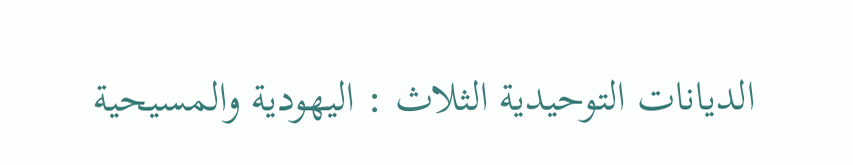الديانات التوحيدية الثلاث : اليهودية والمسيحية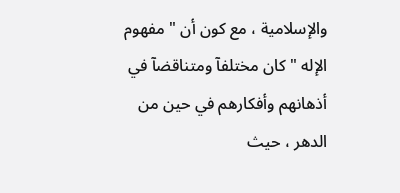والإسلامية ، مع كون أن " مفهوم الإله " كان مختلفآ ومتناقضآ في أذهانهم وأفكارهم في حين من الدهر ، حيث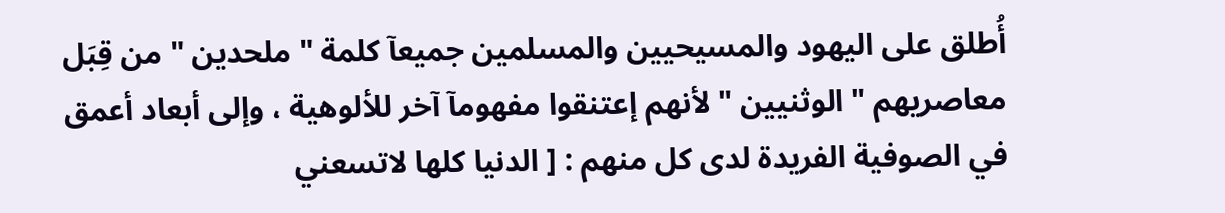أُطلق على اليهود والمسيحيين والمسلمين جميعآ كلمة " ملحدين " من قِبَل معاصريهم " الوثنيين " لأنهم إعتنقوا مفهومآ آخر للألوهية ، وإلى أبعاد أعمق في الصوفية الفريدة لدى كل منهم : [ الدنيا كلها لاتسعني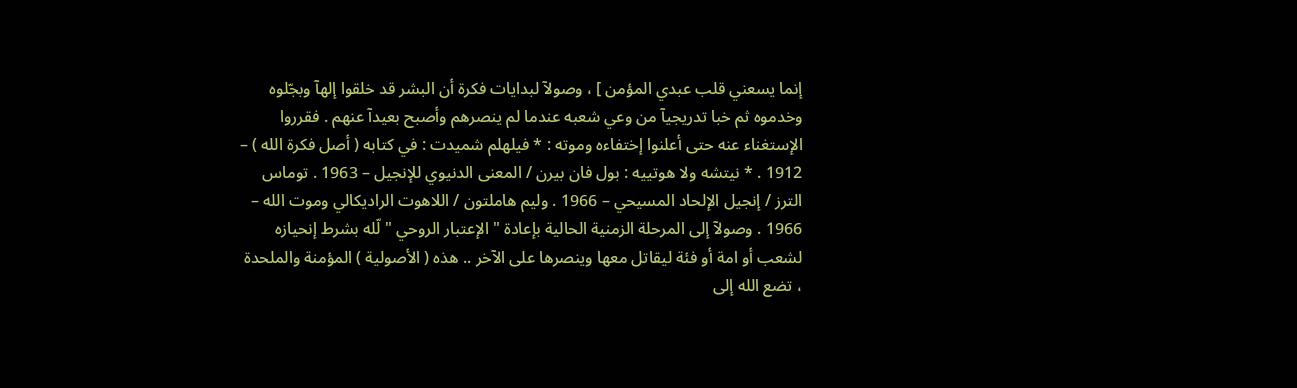إنما يسعني قلب عبدي المؤمن ] ، وصولآ لبدايات فكرة أن البشر قد خلقوا إلهآ وبجّلوه وخدموه ثم خبا تدريجيآ من وعي شعبه عندما لم ينصرهم وأصبح بعيدآ عنهم . فقرروا الإستغناء عنه حتى أعلنوا إختفاءه وموته : * فيلهلم شميدت : في كتابه ( أصل فكرة الله ) – 1912 . * نيتشه ولا هوتييه : بول فان بيرن / المعنى الدنيوي للإنجيل – 1963 . توماس الترز / إنجيل الإلحاد المسيحي – 1966 . وليم هاملتون / اللاهوت الراديكالي وموت الله – 1966 . وصولآ إلى المرحلة الزمنية الحالية بإعادة " الإعتبار الروحي " لّله بشرط إنحيازه لشعب أو امة أو فئة ليقاتل معها وينصرها على الآخر .. هذه ( الأصولية ) المؤمنة والملحدة ، تضع الله إلى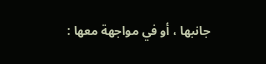جانبها ، أو في مواجهة معها :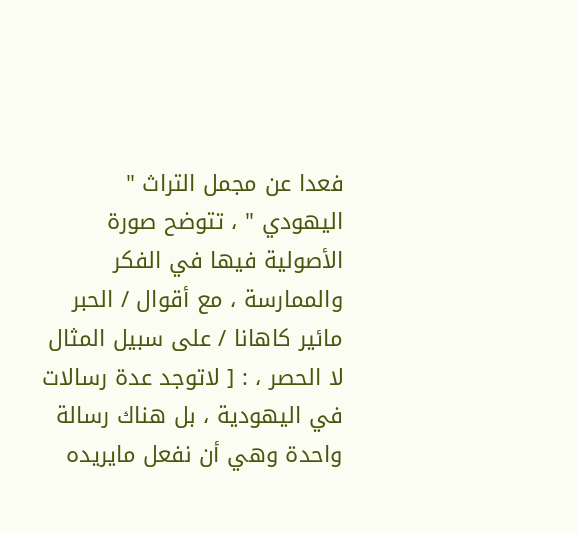فعدا عن مجمل التراث " اليهودي " ، تتوضح صورة الأصولية فيها في الفكر والممارسة ، مع أقوال / الحبر مائير كاهانا / على سبيل المثال لا الحصر ، : [ لاتوجد عدة رسالات في اليهودية ، بل هناك رسالة واحدة وهي أن نفعل مايريده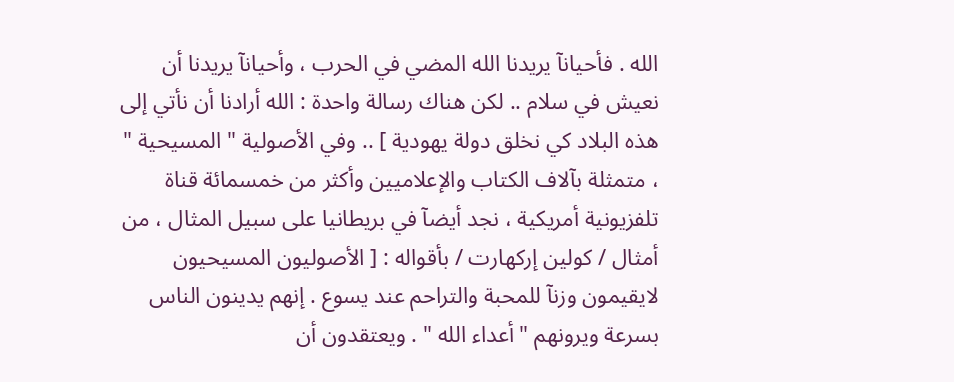الله . فأحيانآ يريدنا الله المضي في الحرب ، وأحيانآ يريدنا أن نعيش في سلام .. لكن هناك رسالة واحدة : الله أرادنا أن نأتي إلى هذه البلاد كي نخلق دولة يهودية ] .. وفي الأصولية " المسيحية " ، متمثلة بآلاف الكتاب والإعلاميين وأكثر من خمسمائة قناة تلفزيونية أمريكية ، نجد أيضآ في بريطانيا على سبيل المثال ، من أمثال / كولين إركهارت / بأقواله : [ الأصوليون المسيحيون لايقيمون وزنآ للمحبة والتراحم عند يسوع . إنهم يدينون الناس بسرعة ويرونهم " أعداء الله " . ويعتقدون أن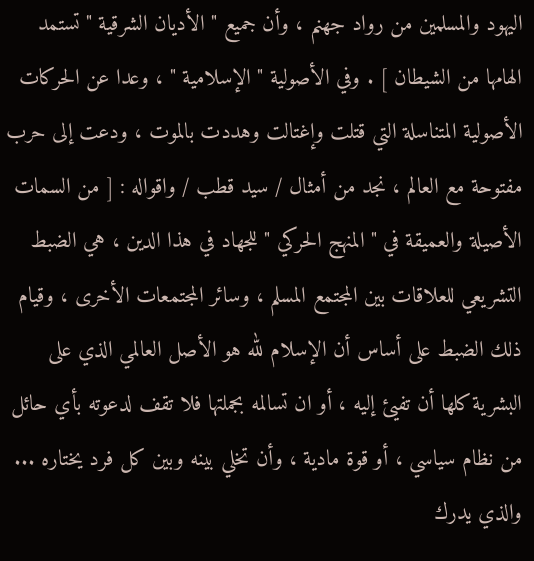اليهود والمسلمين من رواد جهنم ، وأن جميع " الأديان الشرقية " تستمد الهامها من الشيطان ] . وفي الأصولية " الإسلامية " ، وعدا عن الحركات الأصولية المتناسلة التي قتلت وإغتالت وهددت بالموت ، ودعت إلى حرب مفتوحة مع العالم ، نجد من أمثال / سيد قطب / واقواله : [ من السمات الأصيلة والعميقة في " المنهج الحركي " للجهاد في هذا الدين ، هي الضبط التشريعي للعلاقات بين المجتمع المسلم ، وسائر المجتمعات الأخرى ، وقيام ذلك الضبط على أساس أن الإسلام لله هو الأصل العالمي الذي على البشرية كلها أن تفيئ إليه ، أو ان تسالمه بجملتها فلا تقف لدعوته بأي حائل من نظام سياسي ، أو قوة مادية ، وأن تخلي بينه وبين كل فرد يختاره ... والذي يدرك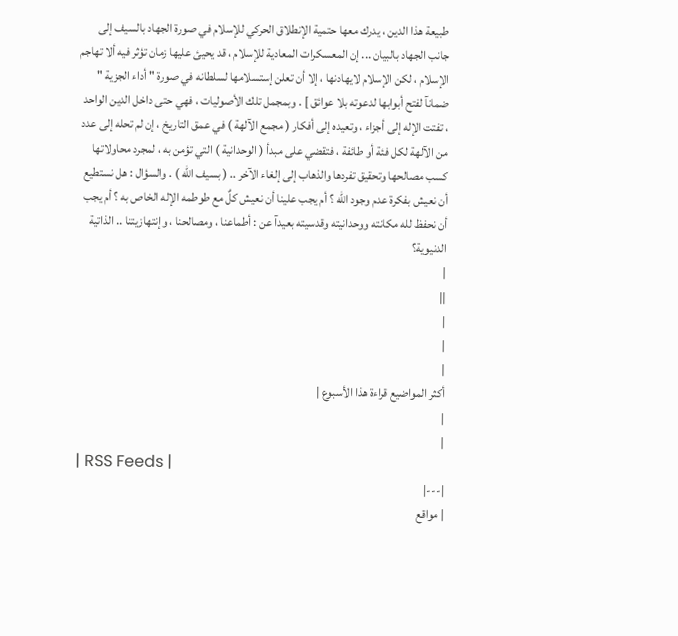طبيعة هذا الدين ، يدرك معها حتمية الإنطلاق الحركي للإسلام في صورة الجهاد بالسيف إلى جانب الجهاد بالبيان ... إن المعسكرات المعادية للإسلام ، قد يحيئ عليها زمان تؤثر فيه ألا تهاجم الإسلام ، لكن الإسلام لايهادنها ، إلا أن تعلن إستسلامها لسلطانه في صورة " أداء الجزية " ضمانآ لفتح أبوابها لدعوته بلا عوائق ] . وبمجمل تلك الأصوليات ، فهي حتى داخل الدين الواحد ، تفتت الإله إلى أجزاء ، وتعيده إلى أفكار ( مجمع الآلهة ) في عمق التاريخ ، إن لم تحله إلى عدد من الآلهة لكل فئة أو طائفة ، فتقضي على مبدأ ( الوحدانية ) التي تؤمن به ، لمجرد محاولاتها كسب مصالحها وتحقيق تفردها والذهاب إلى إلغاء الآخر .. ( بسيف الله ) . والسؤال : هل نستطيع أن نعيش بفكرة عدم وجود الله ؟ أم يجب علينا أن نعيش كلٌ مع طوطمه الإله الخاص به ؟ أم يجب أن نحفظ لله مكانته ووحدانيته وقدسيته بعيدآ عن : أطماعنا ، ومصالحنا ، وإنتهازيتنا .. الذاتية الدنيوية؟
|
||
|
|
|
أكثر المواضيع قراءة هذا الأسبوع |
|
|
| RSS Feeds |
|---|
| مواقع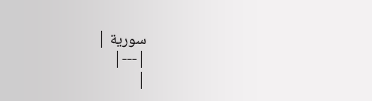سورية |
|---|
|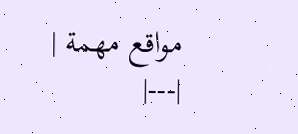مواقع مهمة |
|---|